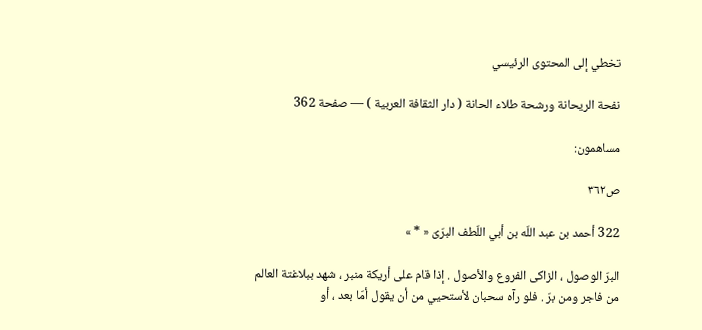تخطي إلى المحتوى الرئيسي

نفحة الريحانة ورشحة طلاء الحانة ( دار الثقافة العربية ) — صفحة 362

مساهمون:

ص٣٦٢

322 أحمد بن عبد اللّه بن أبي اللّطف البرّىّ « * »

البرّ الوصول ، الزاكى الفروع والأصول . إذا قام على أريكة منبر ، شهد ببلاغتة العالم من فاجر ومن برّ . فلو رآه سحبان لأستحيي من أن يقول أمّا بعد ، أو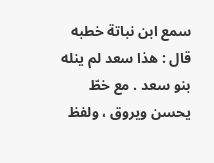سمع ابن نباتة خطبه قال : هذا سعد لم ينله بنو سعد . مع خطّ يحسن ويروق ، ولفظ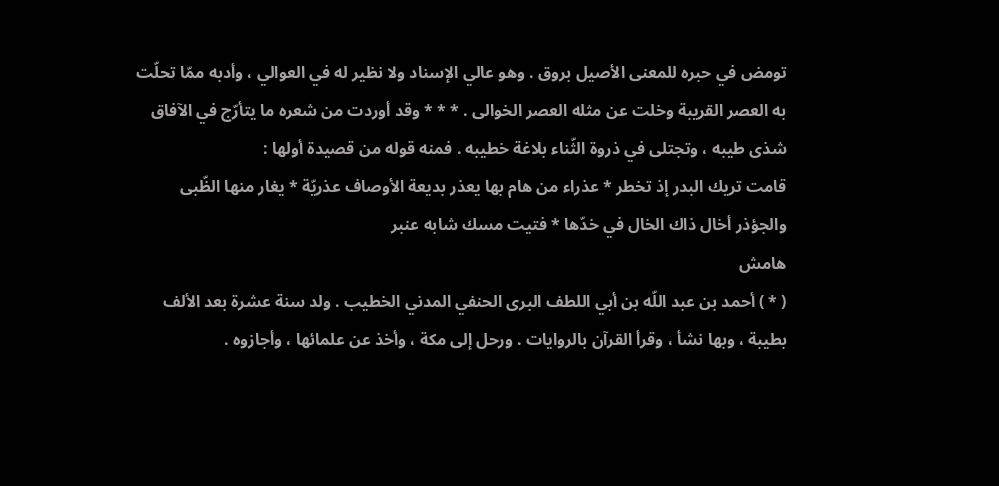تومض في حبره للمعنى الأصيل بروق . وهو عالي الإسناد ولا نظير له في العوالي ، وأدبه ممّا تحلّت به العصر القريبة وخلت عن مثله العصر الخوالى . * * * وقد أوردت من شعره ما يتأرّج في الآفاق شذى طيبه ، وتجتلى في ذروة الثّناء بلاغة خطيبه . فمنه قوله من قصيدة أولها :
قامت تريك البدر إذ تخطر * عذراء من هام بها يعذر بديعة الأوصاف عذريّة * يغار منها الظّبى والجؤذر أخال ذاك الخال في خدّها * فتيت مسك شابه عنبر
هامش
( * ) أحمد بن عبد اللّه بن أبي اللطف البرى الحنفي المدني الخطيب . ولد سنة عشرة بعد الألف بطيبة ، وبها نشأ ، وقرأ القرآن بالروايات . ورحل إلى مكة ، وأخذ عن علمائها ، وأجازوه .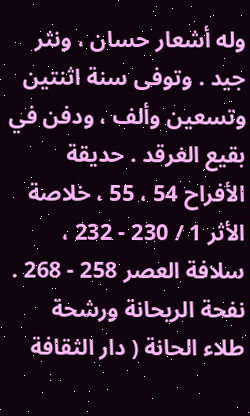وله أشعار حسان ، ونثر جيد . وتوفى سنة اثنتين وتسعين وألف ، ودفن في بقيع الغرقد . حديقة الأفراح 54 ، 55 ، خلاصة الأثر 1 / 230 - 232 ، سلافة العصر 258 - 268 .
نفحة الريحانة ورشحة طلاء الحانة ( دار الثقافة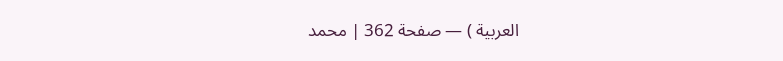العربية ) — صفحة 362 | محمد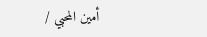أمين المحبي /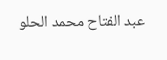عبد الفتاح محمد الحلو